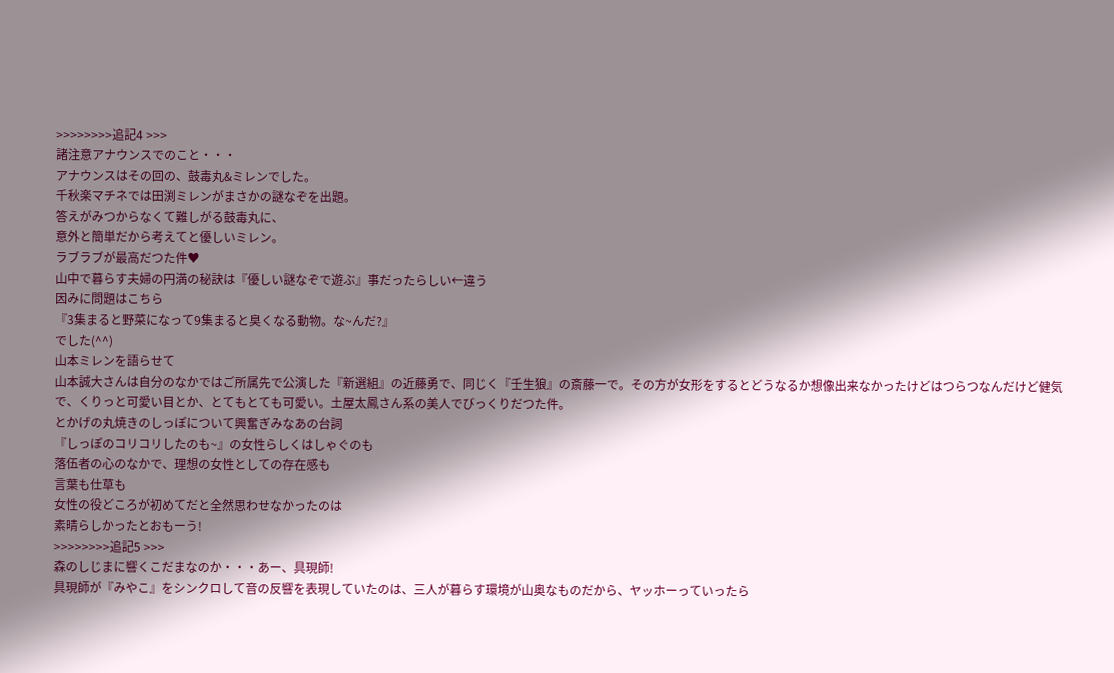>>>>>>>>追記4 >>>
諸注意アナウンスでのこと・・・
アナウンスはその回の、鼓毒丸&ミレンでした。
千秋楽マチネでは田渕ミレンがまさかの謎なぞを出題。
答えがみつからなくて難しがる鼓毒丸に、
意外と簡単だから考えてと優しいミレン。
ラブラブが最高だつた件♥
山中で暮らす夫婦の円満の秘訣は『優しい謎なぞで遊ぶ』事だったらしい←違う
因みに問題はこちら
『3集まると野菜になって9集まると臭くなる動物。な~んだ?』
でした(^^)
山本ミレンを語らせて
山本誠大さんは自分のなかではご所属先で公演した『新選組』の近藤勇で、同じく『壬生狼』の斎藤一で。その方が女形をするとどうなるか想像出来なかったけどはつらつなんだけど健気で、くりっと可愛い目とか、とてもとても可愛い。土屋太鳳さん系の美人でびっくりだつた件。
とかげの丸焼きのしっぽについて興奮ぎみなあの台詞
『しっぽのコリコリしたのも~』の女性らしくはしゃぐのも
落伍者の心のなかで、理想の女性としての存在感も
言葉も仕草も
女性の役どころが初めてだと全然思わせなかったのは
素晴らしかったとおもーう!
>>>>>>>>追記5 >>>
森のしじまに響くこだまなのか・・・あー、具現師!
具現師が『みやこ』をシンクロして音の反響を表現していたのは、三人が暮らす環境が山奥なものだから、ヤッホーっていったら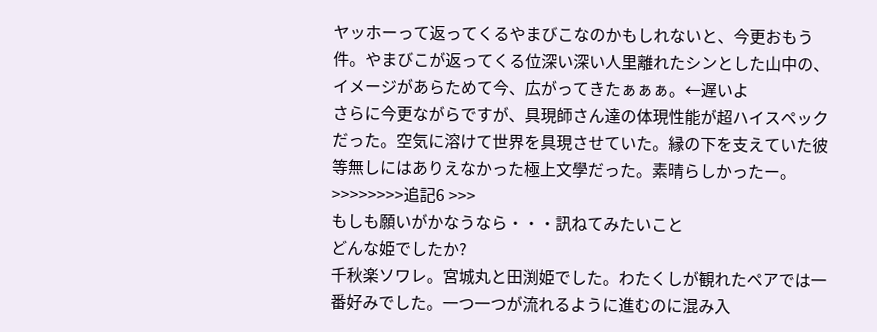ヤッホーって返ってくるやまびこなのかもしれないと、今更おもう件。やまびこが返ってくる位深い深い人里離れたシンとした山中の、イメージがあらためて今、広がってきたぁぁぁ。←遅いよ
さらに今更ながらですが、具現師さん達の体現性能が超ハイスペックだった。空気に溶けて世界を具現させていた。縁の下を支えていた彼等無しにはありえなかった極上文學だった。素晴らしかったー。
>>>>>>>>追記6 >>>
もしも願いがかなうなら・・・訊ねてみたいこと
どんな姫でしたか?
千秋楽ソワレ。宮城丸と田渕姫でした。わたくしが観れたペアでは一番好みでした。一つ一つが流れるように進むのに混み入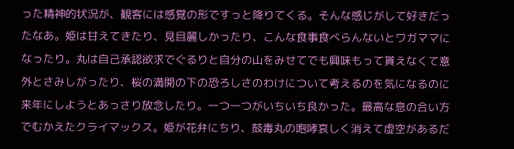った精神的状況が、観客には感覚の形ですっと降りてくる。そんな感じがして好きだったなあ。姫は甘えてきたり、見目麗しかったり、こんな食事食べらんないとワガママになったり。丸は自己承認欲求でぐるりと自分の山をみせてでも興味もって貰えなくて意外とさみしがったり、桜の満開の下の恐ろしさのわけについて考えるのを気になるのに来年にしようとあっさり放念したり。一つ一つがいちいち良かった。最高な息の合い方でむかえたクライマックス。姫が花弁にちり、鼓毒丸の咆哮哀しく消えて虚空があるだ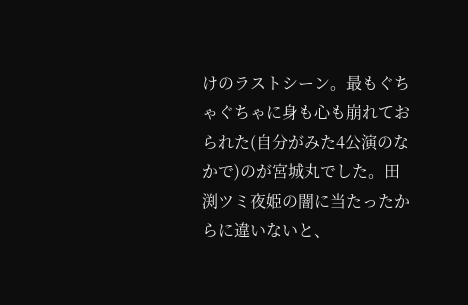けのラストシーン。最もぐちゃぐちゃに身も心も崩れておられた(自分がみた4公演のなかで)のが宮城丸でした。田渕ツミ夜姫の闇に当たったからに違いないと、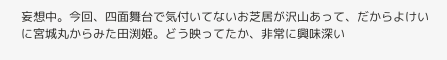妄想中。今回、四面舞台で気付いてないお芝居が沢山あって、だからよけいに宮城丸からみた田渕姫。どう映ってたか、非常に興味深い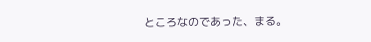ところなのであった、まる。